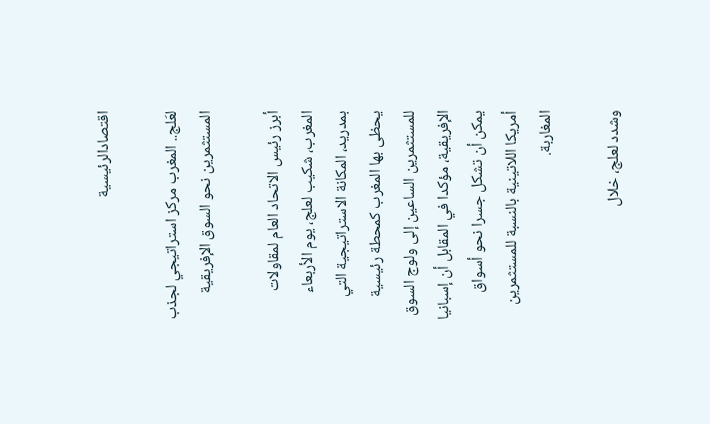اقتصادالرئيسية

لعَلج.. المغرب مركز استراتيجي لجذب المستثمرين نحو السوق الإفريقية

أبرز رئيس الاتحاد العام لمقاولات المغرب، شكيب لعلج، يوم الأربعاء بمدريد، المكانة الاستراتيجية التي يحظى بها المغرب كمحطة رئيسية للمستثمرين الساعين إلى ولوج السوق الإفريقية، مؤكدا في المقابل أن إسبانيا يمكن أن تشكل جسرا نحو أسواق أمريكا اللاتينية بالنسبة للمستثمرين المغاربة.

وشدد لعلج، خلال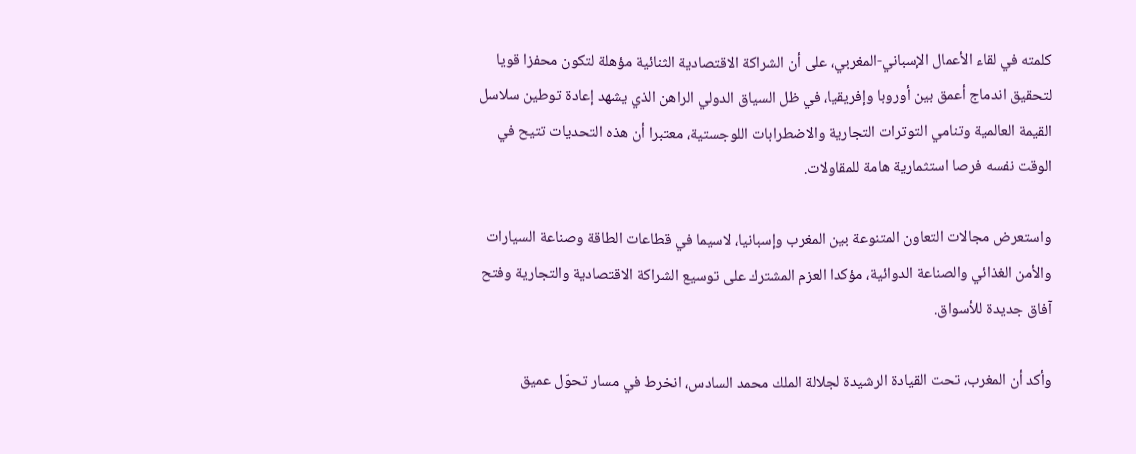كلمته في لقاء الأعمال الإسباني-المغربي، على أن الشراكة الاقتصادية الثنائية مؤهلة لتكون محفزا قويا لتحقيق اندماج أعمق بين أوروبا وإفريقيا، في ظل السياق الدولي الراهن الذي يشهد إعادة توطين سلاسل القيمة العالمية وتنامي التوترات التجارية والاضطرابات اللوجستية، معتبرا أن هذه التحديات تتيح في الوقت نفسه فرصا استثمارية هامة للمقاولات.

واستعرض مجالات التعاون المتنوعة بين المغرب وإسبانيا، لاسيما في قطاعات الطاقة وصناعة السيارات والأمن الغذائي والصناعة الدوائية، مؤكدا العزم المشترك على توسيع الشراكة الاقتصادية والتجارية وفتح آفاق جديدة للأسواق.

وأكد أن المغرب، تحت القيادة الرشيدة لجلالة الملك محمد السادس، انخرط في مسار تحوّل عميق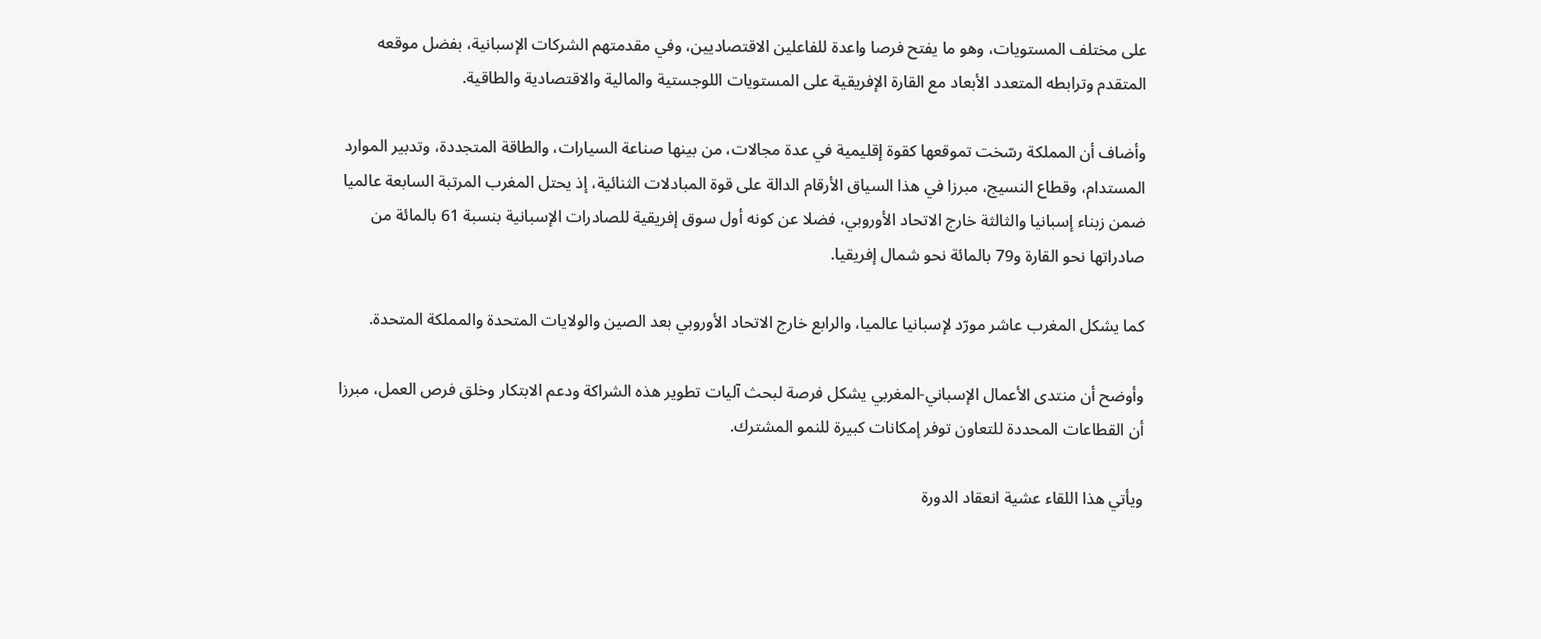على مختلف المستويات، وهو ما يفتح فرصا واعدة للفاعلين الاقتصاديين، وفي مقدمتهم الشركات الإسبانية، بفضل موقعه المتقدم وترابطه المتعدد الأبعاد مع القارة الإفريقية على المستويات اللوجستية والمالية والاقتصادية والطاقية.

وأضاف أن المملكة رسّخت تموقعها كقوة إقليمية في عدة مجالات، من بينها صناعة السيارات، والطاقة المتجددة، وتدبير الموارد المستدام، وقطاع النسيج، مبرزا في هذا السياق الأرقام الدالة على قوة المبادلات الثنائية، إذ يحتل المغرب المرتبة السابعة عالميا ضمن زبناء إسبانيا والثالثة خارج الاتحاد الأوروبي، فضلا عن كونه أول سوق إفريقية للصادرات الإسبانية بنسبة 61 بالمائة من صادراتها نحو القارة و79 بالمائة نحو شمال إفريقيا.

كما يشكل المغرب عاشر مورّد لإسبانيا عالميا، والرابع خارج الاتحاد الأوروبي بعد الصين والولايات المتحدة والمملكة المتحدة.

وأوضح أن منتدى الأعمال الإسباني-المغربي يشكل فرصة لبحث آليات تطوير هذه الشراكة ودعم الابتكار وخلق فرص العمل، مبرزا أن القطاعات المحددة للتعاون توفر إمكانات كبيرة للنمو المشترك.

ويأتي هذا اللقاء عشية انعقاد الدورة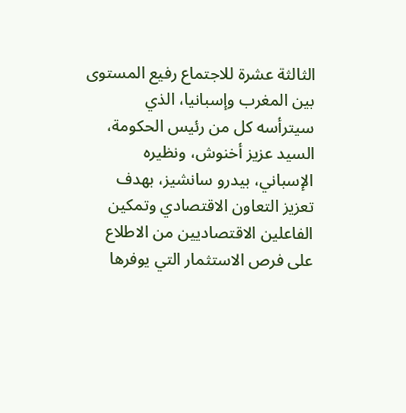الثالثة عشرة للاجتماع رفيع المستوى بين المغرب وإسبانيا، الذي سيترأسه كل من رئيس الحكومة، السيد عزيز أخنوش، ونظيره الإسباني، بيدرو سانشيز، بهدف تعزيز التعاون الاقتصادي وتمكين الفاعلين الاقتصاديين من الاطلاع على فرص الاستثمار التي يوفرها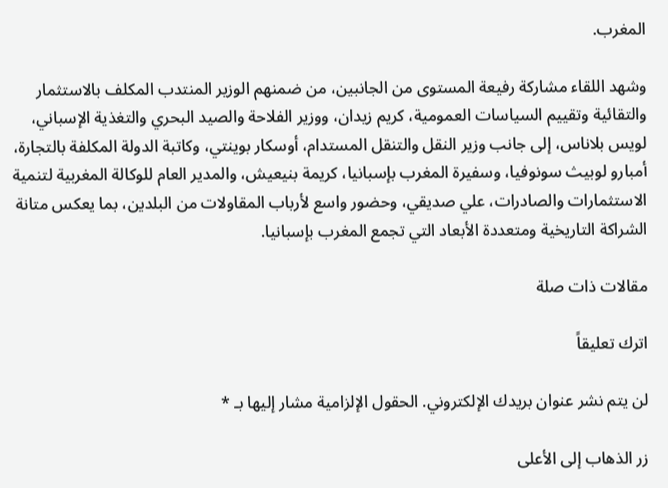المغرب.

وشهد اللقاء مشاركة رفيعة المستوى من الجانبين، من ضمنهم الوزير المنتدب المكلف بالاستثمار والتقائية وتقييم السياسات العمومية، كريم زيدان، ووزير الفلاحة والصيد البحري والتغذية الإسباني، لويس بلاناس، إلى جانب وزير النقل والتنقل المستدام، أوسكار بوينتي، وكاتبة الدولة المكلفة بالتجارة، أمبارو لوبيث سونوفيا، وسفيرة المغرب بإسبانيا، كريمة بنيعيش، والمدير العام للوكالة المغربية لتنمية الاستثمارات والصادرات، علي صديقي، وحضور واسع لأرباب المقاولات من البلدين، بما يعكس متانة الشراكة التاريخية ومتعددة الأبعاد التي تجمع المغرب بإسبانيا.

مقالات ذات صلة

اترك تعليقاً

لن يتم نشر عنوان بريدك الإلكتروني. الحقول الإلزامية مشار إليها بـ *

زر الذهاب إلى الأعلى